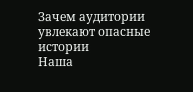Зачем аудитории увлекают опасные истории
Наша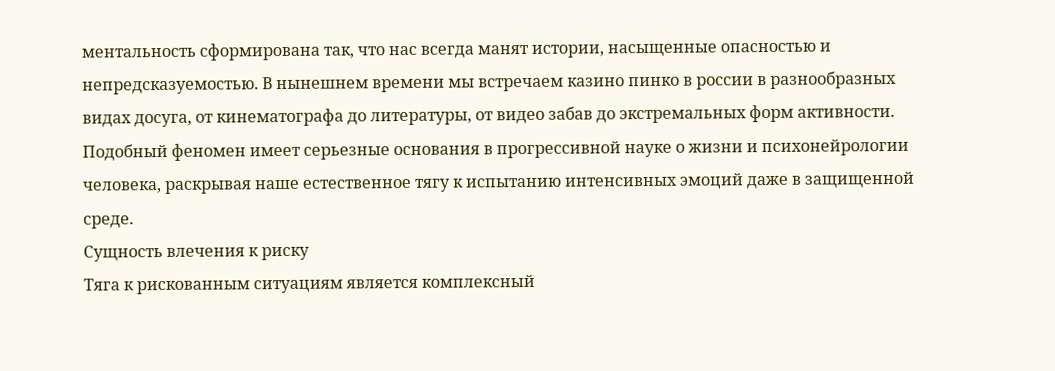ментальность сформирована так, что нас всегда манят истории, насыщенные опасностью и непредсказуемостью. В нынешнем времени мы встречаем казино пинко в россии в разнообразных видах досуга, от кинематографа до литературы, от видео забав до экстремальных форм активности. Подобный феномен имеет серьезные основания в прогрессивной науке о жизни и психонейрологии человека, раскрывая наше естественное тягу к испытанию интенсивных эмоций даже в защищенной среде.
Сущность влечения к риску
Тяга к рискованным ситуациям является комплексный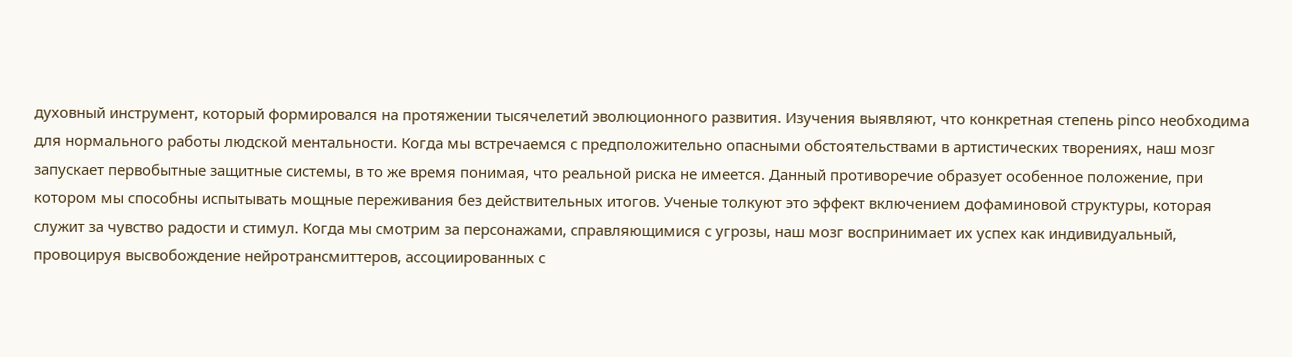духовный инструмент, который формировался на протяжении тысячелетий эволюционного развития. Изучения выявляют, что конкретная степень pinco необходима для нормального работы людской ментальности. Когда мы встречаемся с предположительно опасными обстоятельствами в артистических творениях, наш мозг запускает первобытные защитные системы, в то же время понимая, что реальной риска не имеется. Данный противоречие образует особенное положение, при котором мы способны испытывать мощные переживания без действительных итогов. Ученые толкуют это эффект включением дофаминовой структуры, которая служит за чувство радости и стимул. Когда мы смотрим за персонажами, справляющимися с угрозы, наш мозг воспринимает их успех как индивидуальный, провоцируя высвобождение нейротрансмиттеров, ассоциированных с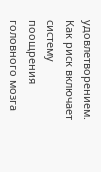удовлетворением.
Как риск включает систему поощрения головного мозга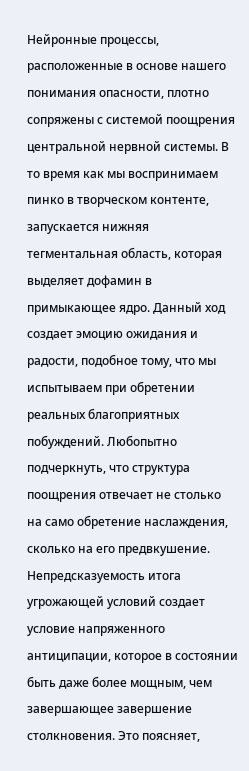Нейронные процессы, расположенные в основе нашего понимания опасности, плотно сопряжены с системой поощрения центральной нервной системы. В то время как мы воспринимаем пинко в творческом контенте, запускается нижняя тегментальная область, которая выделяет дофамин в примыкающее ядро. Данный ход создает эмоцию ожидания и радости, подобное тому, что мы испытываем при обретении реальных благоприятных побуждений. Любопытно подчеркнуть, что структура поощрения отвечает не столько на само обретение наслаждения, сколько на его предвкушение. Непредсказуемость итога угрожающей условий создает условие напряженного антиципации, которое в состоянии быть даже более мощным, чем завершающее завершение столкновения. Это поясняет,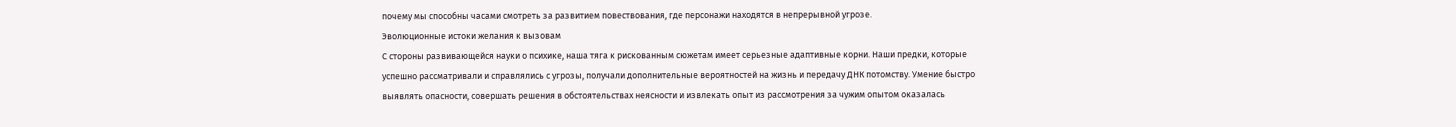почему мы способны часами смотреть за развитием повествования, где персонажи находятся в непрерывной угрозе.
Эволюционные истоки желания к вызовам
С стороны развивающейся науки о психике, наша тяга к рискованным сюжетам имеет серьезные адаптивные корни. Наши предки, которые успешно рассматривали и справлялись с угрозы, получали дополнительные вероятностей на жизнь и передачу ДНК потомству. Умение быстро выявлять опасности, совершать решения в обстоятельствах неясности и извлекать опыт из рассмотрения за чужим опытом оказалась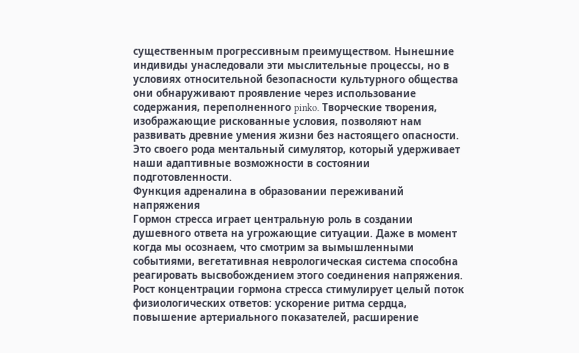существенным прогрессивным преимуществом. Нынешние индивиды унаследовали эти мыслительные процессы, но в условиях относительной безопасности культурного общества они обнаруживают проявление через использование содержания, переполненного pinko. Творческие творения, изображающие рискованные условия, позволяют нам развивать древние умения жизни без настоящего опасности. Это своего рода ментальный симулятор, который удерживает наши адаптивные возможности в состоянии подготовленности.
Функция адреналина в образовании переживаний напряжения
Гормон стресса играет центральную роль в создании душевного ответа на угрожающие ситуации. Даже в момент когда мы осознаем, что смотрим за вымышленными событиями, вегетативная неврологическая система способна реагировать высвобождением этого соединения напряжения. Рост концентрации гормона стресса стимулирует целый поток физиологических ответов: ускорение ритма сердца, повышение артериального показателей, расширение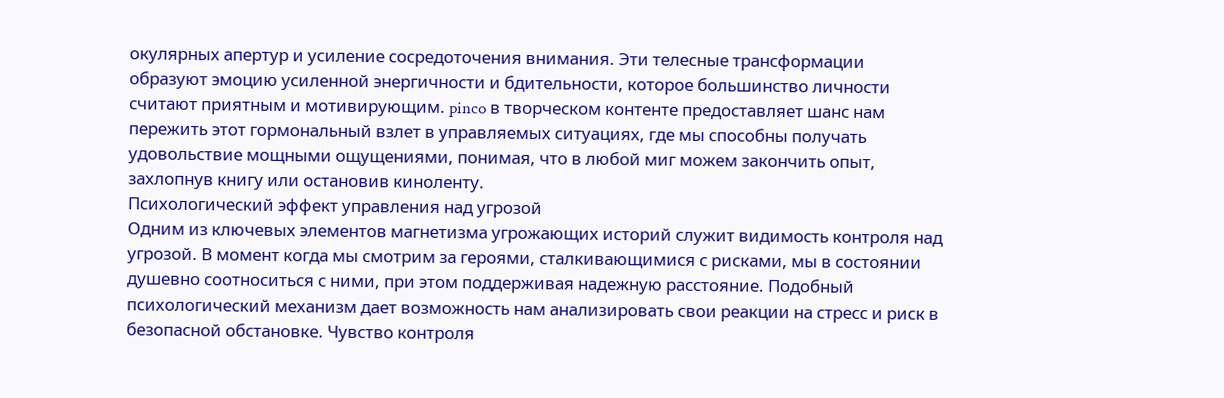окулярных апертур и усиление сосредоточения внимания. Эти телесные трансформации образуют эмоцию усиленной энергичности и бдительности, которое большинство личности считают приятным и мотивирующим. pinco в творческом контенте предоставляет шанс нам пережить этот гормональный взлет в управляемых ситуациях, где мы способны получать удовольствие мощными ощущениями, понимая, что в любой миг можем закончить опыт, захлопнув книгу или остановив киноленту.
Психологический эффект управления над угрозой
Одним из ключевых элементов магнетизма угрожающих историй служит видимость контроля над угрозой. В момент когда мы смотрим за героями, сталкивающимися с рисками, мы в состоянии душевно соотноситься с ними, при этом поддерживая надежную расстояние. Подобный психологический механизм дает возможность нам анализировать свои реакции на стресс и риск в безопасной обстановке. Чувство контроля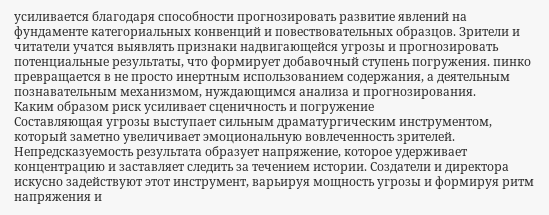усиливается благодаря способности прогнозировать развитие явлений на фундаменте категориальных конвенций и повествовательных образцов. Зрители и читатели учатся выявлять признаки надвигающейся угрозы и прогнозировать потенциальные результаты, что формирует добавочный ступень погружения. пинко превращается в не просто инертным использованием содержания, а деятельным познавательным механизмом, нуждающимся анализа и прогнозирования.
Каким образом риск усиливает сценичность и погружение
Составляющая угрозы выступает сильным драматургическим инструментом, который заметно увеличивает эмоциональную вовлеченность зрителей. Непредсказуемость результата образует напряжение, которое удерживает концентрацию и заставляет следить за течением истории. Создатели и директора искусно задействуют этот инструмент, варьируя мощность угрозы и формируя ритм напряжения и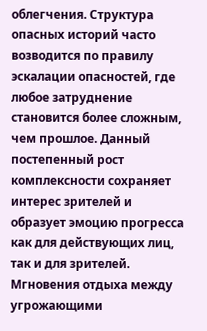облегчения. Структура опасных историй часто возводится по правилу эскалации опасностей, где любое затруднение становится более сложным, чем прошлое. Данный постепенный рост комплексности сохраняет интерес зрителей и образует эмоцию прогресса как для действующих лиц, так и для зрителей. Мгновения отдыха между угрожающими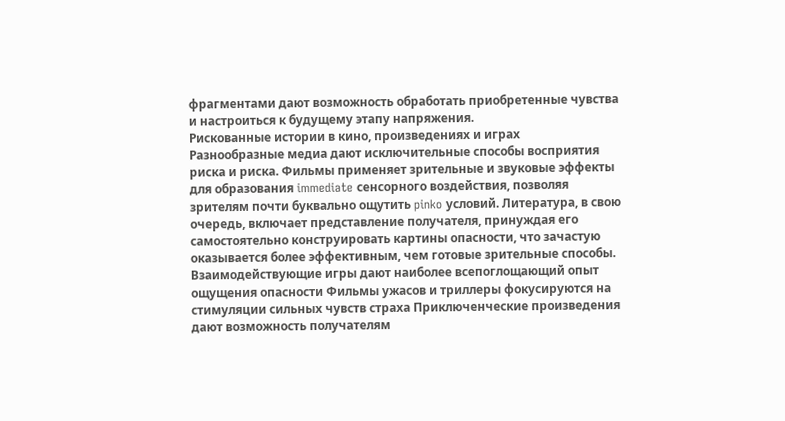фрагментами дают возможность обработать приобретенные чувства и настроиться к будущему этапу напряжения.
Рискованные истории в кино, произведениях и играх
Разнообразные медиа дают исключительные способы восприятия риска и риска. Фильмы применяет зрительные и звуковые эффекты для образования immediate сенсорного воздействия, позволяя зрителям почти буквально ощутить pinko условий. Литература, в свою очередь, включает представление получателя, принуждая его самостоятельно конструировать картины опасности, что зачастую оказывается более эффективным, чем готовые зрительные способы. Взаимодействующие игры дают наиболее всепоглощающий опыт ощущения опасности Фильмы ужасов и триллеры фокусируются на стимуляции сильных чувств страха Приключенческие произведения дают возможность получателям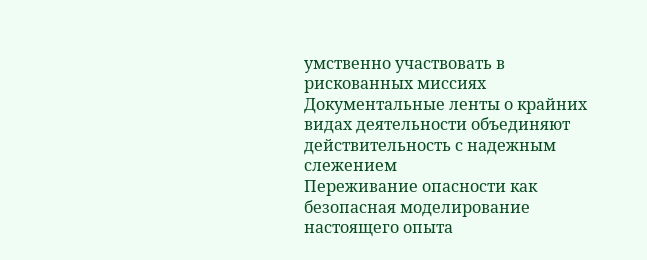умственно участвовать в рискованных миссиях Документальные ленты о крайних видах деятельности объединяют действительность с надежным слежением
Переживание опасности как безопасная моделирование настоящего опыта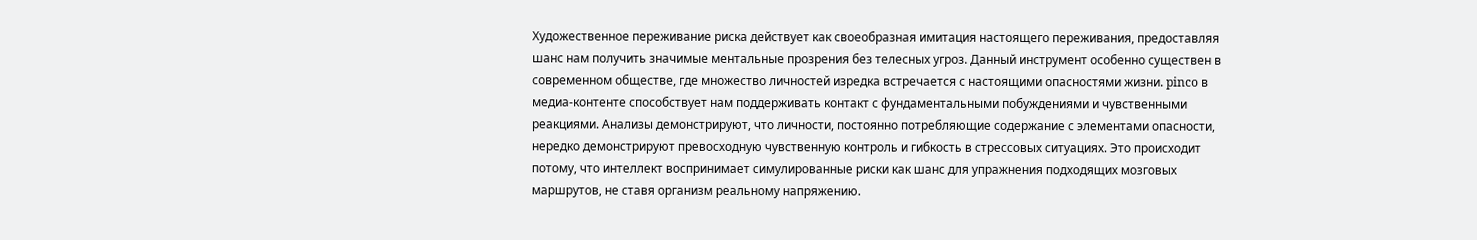Художественное переживание риска действует как своеобразная имитация настоящего переживания, предоставляя шанс нам получить значимые ментальные прозрения без телесных угроз. Данный инструмент особенно существен в современном обществе, где множество личностей изредка встречается с настоящими опасностями жизни. pinco в медиа-контенте способствует нам поддерживать контакт с фундаментальными побуждениями и чувственными реакциями. Анализы демонстрируют, что личности, постоянно потребляющие содержание с элементами опасности, нередко демонстрируют превосходную чувственную контроль и гибкость в стрессовых ситуациях. Это происходит потому, что интеллект воспринимает симулированные риски как шанс для упражнения подходящих мозговых маршрутов, не ставя организм реальному напряжению.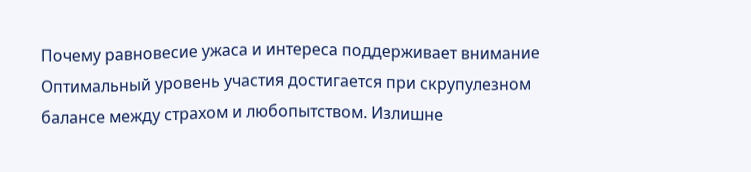Почему равновесие ужаса и интереса поддерживает внимание
Оптимальный уровень участия достигается при скрупулезном балансе между страхом и любопытством. Излишне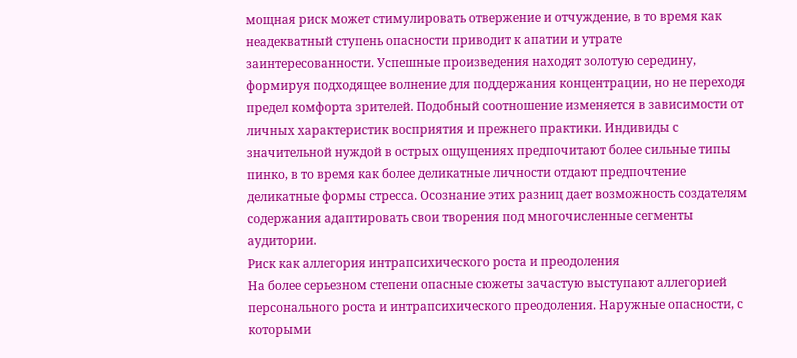мощная риск может стимулировать отвержение и отчуждение, в то время как неадекватный ступень опасности приводит к апатии и утрате заинтересованности. Успешные произведения находят золотую середину, формируя подходящее волнение для поддержания концентрации, но не переходя предел комфорта зрителей. Подобный соотношение изменяется в зависимости от личных характеристик восприятия и прежнего практики. Индивиды с значительной нуждой в острых ощущениях предпочитают более сильные типы пинко, в то время как более деликатные личности отдают предпочтение деликатные формы стресса. Осознание этих разниц дает возможность создателям содержания адаптировать свои творения под многочисленные сегменты аудитории.
Риск как аллегория интрапсихического роста и преодоления
На более серьезном степени опасные сюжеты зачастую выступают аллегорией персонального роста и интрапсихического преодоления. Наружные опасности, с которыми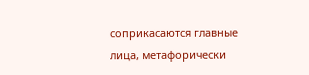соприкасаются главные лица, метафорически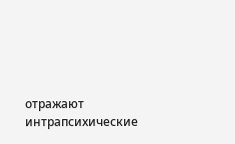отражают интрапсихические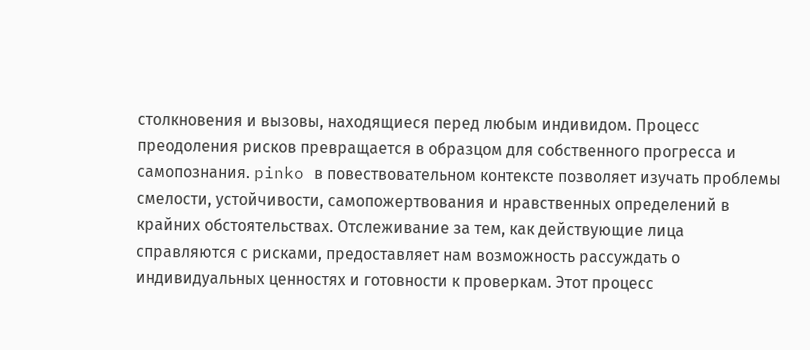столкновения и вызовы, находящиеся перед любым индивидом. Процесс преодоления рисков превращается в образцом для собственного прогресса и самопознания. pinko в повествовательном контексте позволяет изучать проблемы смелости, устойчивости, самопожертвования и нравственных определений в крайних обстоятельствах. Отслеживание за тем, как действующие лица справляются с рисками, предоставляет нам возможность рассуждать о индивидуальных ценностях и готовности к проверкам. Этот процесс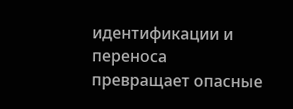идентификации и переноса превращает опасные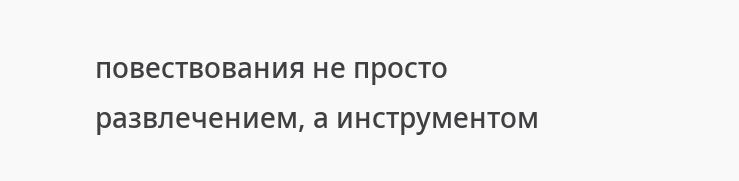повествования не просто развлечением, а инструментом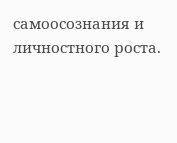самоосознания и личностного роста.